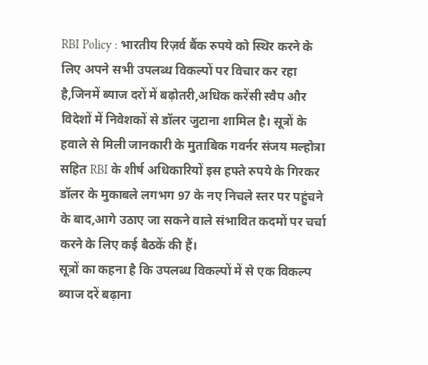RBI Policy : भारतीय रिज़र्व बैंक रुपये को स्थिर करने के लिए अपने सभी उपलब्ध विकल्पों पर विचार कर रहा है,जिनमें ब्याज दरों में बढ़ोतरी,अधिक करेंसी स्वैप और विदेशों में निवेशकों से डॉलर जुटाना शामिल है। सूत्रों के हवाले से मिली जानकारी के मुताबिक गवर्नर संजय मल्होत्रा सहित RBI के शीर्ष अधिकारियों इस हफ्ते रुपये के गिरकर डॉलर के मुकाबले लगभग 97 के नए निचले स्तर पर पहुंचने के बाद,आगे उठाए जा सकने वाले संभावित कदमों पर चर्चा करने के लिए कई बैठकें की हैं।
सूत्रों का कहना है कि उपलब्ध विकल्पों में से एक विकल्प ब्याज दरें बढ़ाना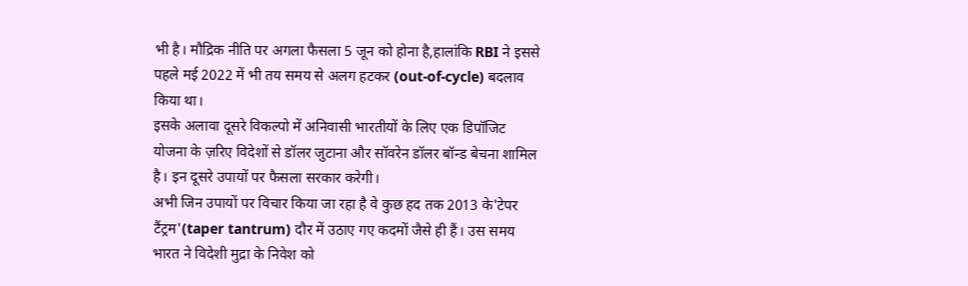भी है। मौद्रिक नीति पर अगला फैसला 5 जून को होना है,हालांकि RBI ने इससे पहले मई 2022 में भी तय समय से अलग हटकर (out-of-cycle) बदलाव किया था।
इसके अलावा दूसरे विकल्पो में अनिवासी भारतीयों के लिए एक डिपॉजिट योजना के ज़रिए विदेशों से डॉलर जुटाना और सॉवरेन डॉलर बॉन्ड बेचना शामिल है। इन दूसरे उपायों पर फैसला सरकार करेगी।
अभी जिन उपायों पर विचार किया जा रहा है वे कुछ हद तक 2013 के'टेपर टैंट्रम'(taper tantrum) दौर में उठाए गए कदमों जैसे ही हैं। उस समय भारत ने विदेशी मुद्रा के निवेश को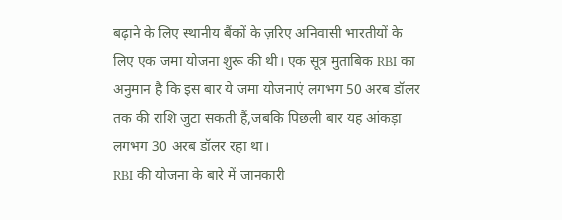बढ़ाने के लिए स्थानीय बैंकों के ज़रिए अनिवासी भारतीयों के लिए एक जमा योजना शुरू की थी। एक सूत्र मुताबिक RBI का अनुमान है कि इस बार ये जमा योजनाएं लगभग 50 अरब डॉलर तक की राशि जुटा सकती हैं,जबकि पिछली बार यह आंकड़ा लगभग 30 अरब डॉलर रहा था।
RBI की योजना के बारे में जानकारी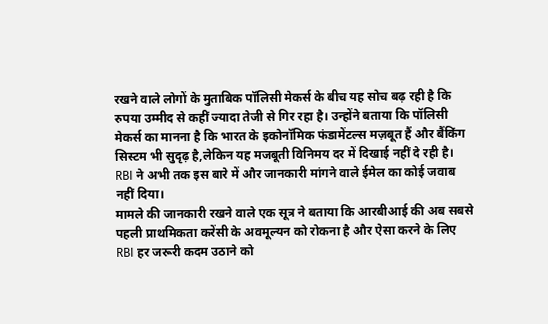रखने वाले लोगों के मुताबिक पॉलिसी मेकर्स के बीच यह सोच बढ़ रही है कि रुपया उम्मीद से कहीं ज्यादा तेजी से गिर रहा है। उन्होंने बताया कि पॉलिसी मेकर्स का मानना है कि भारत के इकोनॉमिक फंडामेंटल्स मज़बूत हैं और बैंकिंग सिस्टम भी सुदृढ़ है,लेकिन यह मजबूती विनिमय दर में दिखाई नहीं दे रही है।
RBI ने अभी तक इस बारे में और जानकारी मांगने वाले ईमेल का कोई जवाब नहीं दिया।
मामले की जानकारी रखने वाले एक सूत्र ने बताया कि आरबीआई की अब सबसे पहली प्राथमिकता करेंसी के अवमूल्यन को रोकना है और ऐसा करने के लिए RBI हर जरूरी कदम उठाने को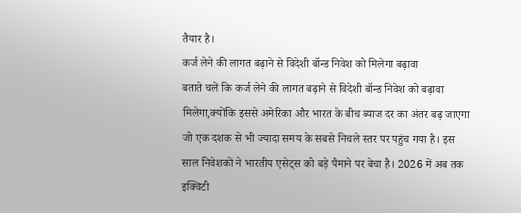तैयार है।
कर्ज लेने की लागत बढ़ाने से विदेशी बॉन्ड निवेश को मिलेगा बढ़ावा
बताते चलें कि कर्ज लेने की लागत बढ़ाने से विदेशी बॉन्ड निवेश को बढ़ावा मिलेगा,क्योंकि इससे अमेरिका और भारत के बीच ब्याज दर का अंतर बढ़ जाएगा जो एक दशक से भी ज्यादा समय के सबसे निचले स्तर पर पहुंच गया है। इस साल निवेशकों ने भारतीय एसेट्स को बड़े पैमाने पर बेचा है। 2026 में अब तक इक्विटी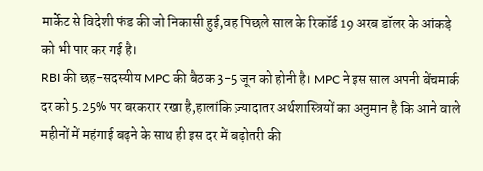मार्केट से विदेशी फंड की जो निकासी हुई,वह पिछले साल के रिकॉर्ड 19 अरब डॉलर के आंकड़े को भी पार कर गई है।
RBI की छह-सदस्यीय MPC की बैठक 3-5 जून को होनी है। MPC ने इस साल अपनी बेंचमार्क दर को 5.25% पर बरकरार रखा है,हालांकि ज़्यादातर अर्थशास्त्रियों का अनुमान है कि आने वाले महीनों में महंगाई बढ़ने के साथ ही इस दर में बढ़ोतरी की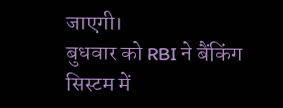जाएगी।
बुधवार को RBI ने बैंकिंग सिस्टम में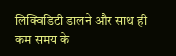लिक्विडिटी डालने और साथ ही कम समय के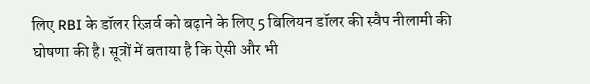लिए RBI के डॉलर रिज़र्व को बढ़ाने के लिए 5 बिलियन डॉलर की स्वैप नीलामी की घोषणा की है। सूत्रों में बताया है कि ऐसी और भी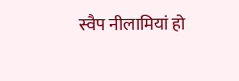स्वैप नीलामियां हो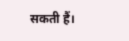सकती हैं।